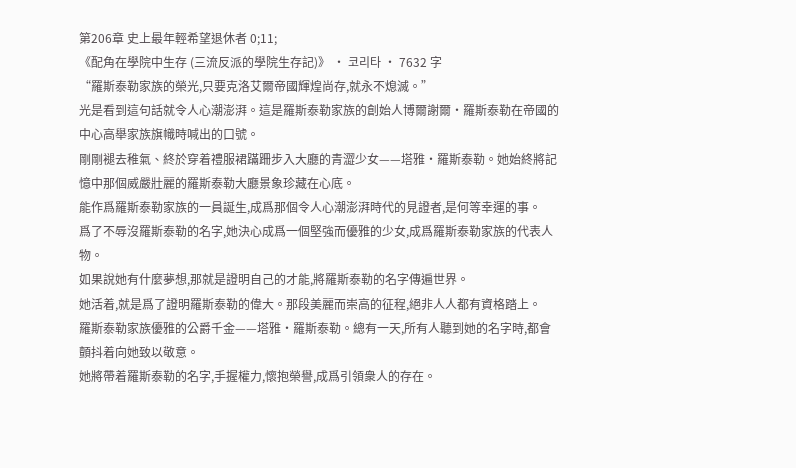第206章 史上最年輕希望退休者 0;11;
《配角在學院中生存 (三流反派的學院生存記)》 · 코리타 · 7632 字
“羅斯泰勒家族的榮光,只要克洛艾爾帝國輝煌尚存,就永不熄滅。”
光是看到這句話就令人心潮澎湃。這是羅斯泰勒家族的創始人博爾謝爾·羅斯泰勒在帝國的中心高舉家族旗幟時喊出的口號。
剛剛褪去稚氣、終於穿着禮服裙蹣跚步入大廳的青澀少女——塔雅·羅斯泰勒。她始終將記憶中那個威嚴壯麗的羅斯泰勒大廳景象珍藏在心底。
能作爲羅斯泰勒家族的一員誕生,成爲那個令人心潮澎湃時代的見證者,是何等幸運的事。
爲了不辱沒羅斯泰勒的名字,她決心成爲一個堅強而優雅的少女,成爲羅斯泰勒家族的代表人物。
如果說她有什麼夢想,那就是證明自己的才能,將羅斯泰勒的名字傳遍世界。
她活着,就是爲了證明羅斯泰勒的偉大。那段美麗而崇高的征程,絕非人人都有資格踏上。
羅斯泰勒家族優雅的公爵千金——塔雅·羅斯泰勒。總有一天,所有人聽到她的名字時,都會顫抖着向她致以敬意。
她將帶着羅斯泰勒的名字,手握權力,懷抱榮譽,成爲引領衆人的存在。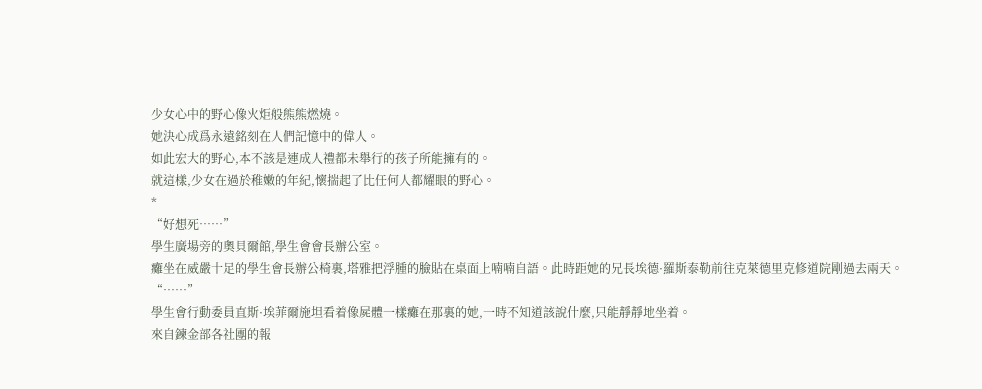少女心中的野心像火炬般熊熊燃燒。
她決心成爲永遠銘刻在人們記憶中的偉人。
如此宏大的野心,本不該是連成人禮都未舉行的孩子所能擁有的。
就這樣,少女在過於稚嫩的年紀,懷揣起了比任何人都耀眼的野心。
*
“好想死……”
學生廣場旁的奧貝爾館,學生會會長辦公室。
癱坐在威嚴十足的學生會長辦公椅裏,塔雅把浮腫的臉貼在桌面上喃喃自語。此時距她的兄長埃德·羅斯泰勒前往克萊德里克修道院剛過去兩天。
“……”
學生會行動委員直斯·埃菲爾施坦看着像屍體一樣癱在那裏的她,一時不知道該說什麼,只能靜靜地坐着。
來自鍊金部各社團的報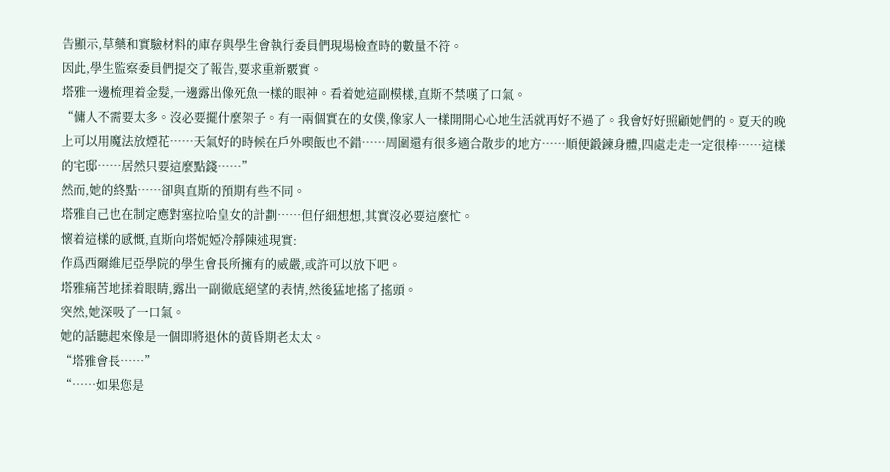告顯示,草藥和實驗材料的庫存與學生會執行委員們現場檢查時的數量不符。
因此,學生監察委員們提交了報告,要求重新覈實。
塔雅一邊梳理着金髮,一邊露出像死魚一樣的眼神。看着她這副模樣,直斯不禁嘆了口氣。
“傭人不需要太多。沒必要擺什麼架子。有一兩個實在的女僕,像家人一樣開開心心地生活就再好不過了。我會好好照顧她們的。夏天的晚上可以用魔法放煙花……天氣好的時候在戶外喫飯也不錯……周圍還有很多適合散步的地方……順便鍛鍊身體,四處走走一定很棒……這樣的宅邸……居然只要這麼點錢……”
然而,她的終點……卻與直斯的預期有些不同。
塔雅自己也在制定應對塞拉哈皇女的計劃……但仔細想想,其實沒必要這麼忙。
懷着這樣的感慨,直斯向塔妮婭冷靜陳述現實:
作爲西爾維尼亞學院的學生會長所擁有的威嚴,或許可以放下吧。
塔雅痛苦地揉着眼睛,露出一副徹底絕望的表情,然後猛地搖了搖頭。
突然,她深吸了一口氣。
她的話聽起來像是一個即將退休的黃昏期老太太。
“塔雅會長……”
“……如果您是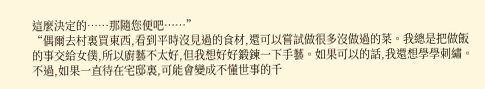這麼決定的……那隨您便吧……”
“偶爾去村裏買東西,看到平時沒見過的食材,還可以嘗試做很多沒做過的菜。我總是把做飯的事交給女僕,所以廚藝不太好,但我想好好鍛鍊一下手藝。如果可以的話,我還想學學刺繡。不過,如果一直待在宅邸裏,可能會變成不懂世事的千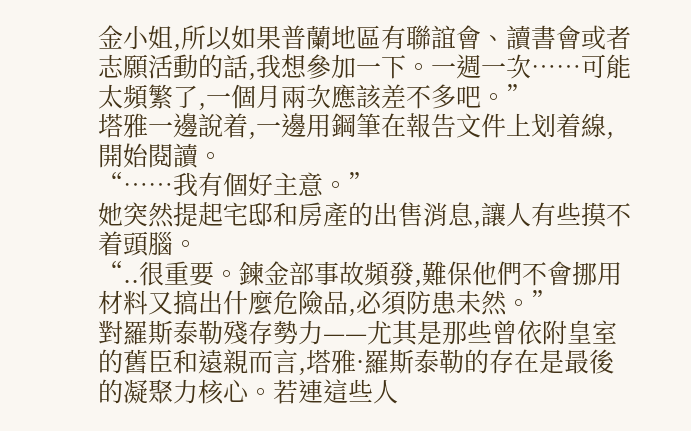金小姐,所以如果普蘭地區有聯誼會、讀書會或者志願活動的話,我想參加一下。一週一次……可能太頻繁了,一個月兩次應該差不多吧。”
塔雅一邊說着,一邊用鋼筆在報告文件上划着線,開始閱讀。
“……我有個好主意。”
她突然提起宅邸和房產的出售消息,讓人有些摸不着頭腦。
“..很重要。鍊金部事故頻發,難保他們不會挪用材料又搞出什麼危險品,必須防患未然。”
對羅斯泰勒殘存勢力——尤其是那些曾依附皇室的舊臣和遠親而言,塔雅·羅斯泰勒的存在是最後的凝聚力核心。若連這些人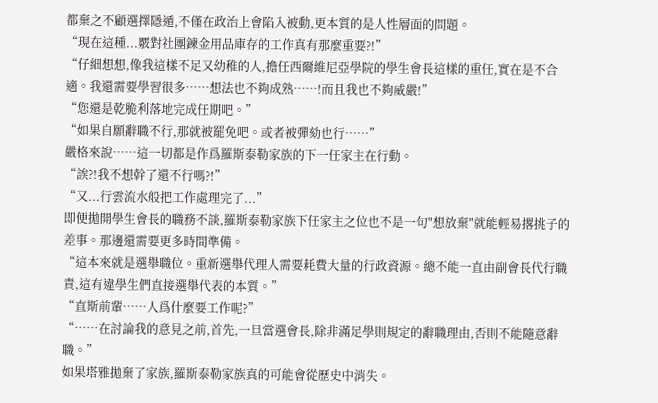都棄之不顧選擇隱遁,不僅在政治上會陷入被動,更本質的是人性層面的問題。
“現在這種...覈對社團鍊金用品庫存的工作真有那麼重要?!”
“仔細想想,像我這樣不足又幼稚的人,擔任西爾維尼亞學院的學生會長這樣的重任,實在是不合適。我還需要學習很多……想法也不夠成熟……!而且我也不夠威嚴!”
“您還是乾脆利落地完成任期吧。”
“如果自願辭職不行,那就被罷免吧。或者被彈劾也行……”
嚴格來說……這一切都是作爲羅斯泰勒家族的下一任家主在行動。
“誒?!我不想幹了還不行嗎?!”
“又...行雲流水般把工作處理完了...”
即便拋開學生會長的職務不談,羅斯泰勒家族下任家主之位也不是一句"想放棄"就能輕易撂挑子的差事。那邊還需要更多時間準備。
“這本來就是選舉職位。重新選舉代理人需要耗費大量的行政資源。總不能一直由副會長代行職責,這有違學生們直接選舉代表的本質。”
“直斯前輩……人爲什麼要工作呢?”
“……在討論我的意見之前,首先,一旦當選會長,除非滿足學則規定的辭職理由,否則不能隨意辭職。”
如果塔雅拋棄了家族,羅斯泰勒家族真的可能會從歷史中消失。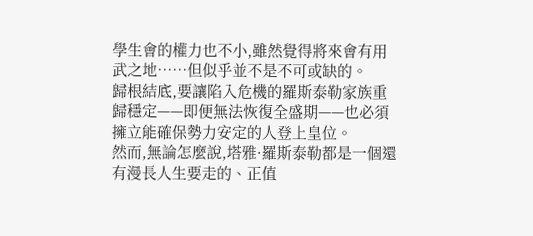學生會的權力也不小,雖然覺得將來會有用武之地……但似乎並不是不可或缺的。
歸根結底,要讓陷入危機的羅斯泰勒家族重歸穩定——即便無法恢復全盛期——也必須擁立能確保勢力安定的人登上皇位。
然而,無論怎麼說,塔雅·羅斯泰勒都是一個還有漫長人生要走的、正值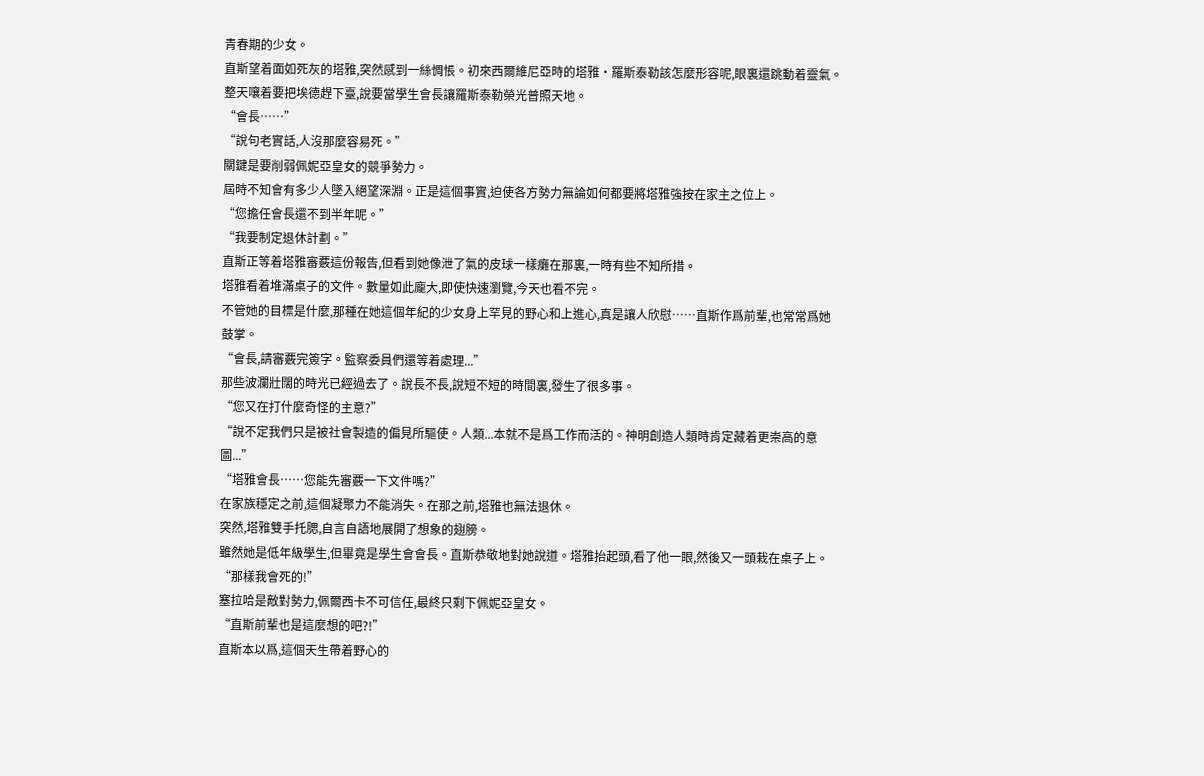青春期的少女。
直斯望着面如死灰的塔雅,突然感到一絲惆悵。初來西爾維尼亞時的塔雅·羅斯泰勒該怎麼形容呢,眼裏還跳動着靈氣。整天嚷着要把埃德趕下臺,說要當學生會長讓羅斯泰勒榮光普照天地。
“會長……”
“說句老實話,人沒那麼容易死。”
關鍵是要削弱佩妮亞皇女的競爭勢力。
屆時不知會有多少人墜入絕望深淵。正是這個事實,迫使各方勢力無論如何都要將塔雅強按在家主之位上。
“您擔任會長還不到半年呢。”
“我要制定退休計劃。”
直斯正等着塔雅審覈這份報告,但看到她像泄了氣的皮球一樣癱在那裏,一時有些不知所措。
塔雅看着堆滿桌子的文件。數量如此龐大,即使快速瀏覽,今天也看不完。
不管她的目標是什麼,那種在她這個年紀的少女身上罕見的野心和上進心,真是讓人欣慰……直斯作爲前輩,也常常爲她鼓掌。
“會長,請審覈完簽字。監察委員們還等着處理...”
那些波瀾壯闊的時光已經過去了。說長不長,說短不短的時間裏,發生了很多事。
“您又在打什麼奇怪的主意?”
“說不定我們只是被社會製造的偏見所驅使。人類...本就不是爲工作而活的。神明創造人類時肯定藏着更崇高的意圖...”
“塔雅會長……您能先審覈一下文件嗎?”
在家族穩定之前,這個凝聚力不能消失。在那之前,塔雅也無法退休。
突然,塔雅雙手托腮,自言自語地展開了想象的翅膀。
雖然她是低年級學生,但畢竟是學生會會長。直斯恭敬地對她說道。塔雅抬起頭,看了他一眼,然後又一頭栽在桌子上。
“那樣我會死的!”
塞拉哈是敵對勢力,佩爾西卡不可信任,最終只剩下佩妮亞皇女。
“直斯前輩也是這麼想的吧?!”
直斯本以爲,這個天生帶着野心的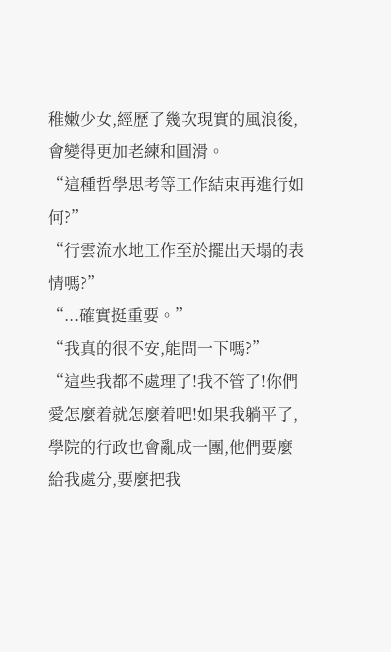稚嫩少女,經歷了幾次現實的風浪後,會變得更加老練和圓滑。
“這種哲學思考等工作結束再進行如何?”
“行雲流水地工作至於擺出天塌的表情嗎?”
“...確實挺重要。”
“我真的很不安,能問一下嗎?”
“這些我都不處理了!我不管了!你們愛怎麼着就怎麼着吧!如果我躺平了,學院的行政也會亂成一團,他們要麼給我處分,要麼把我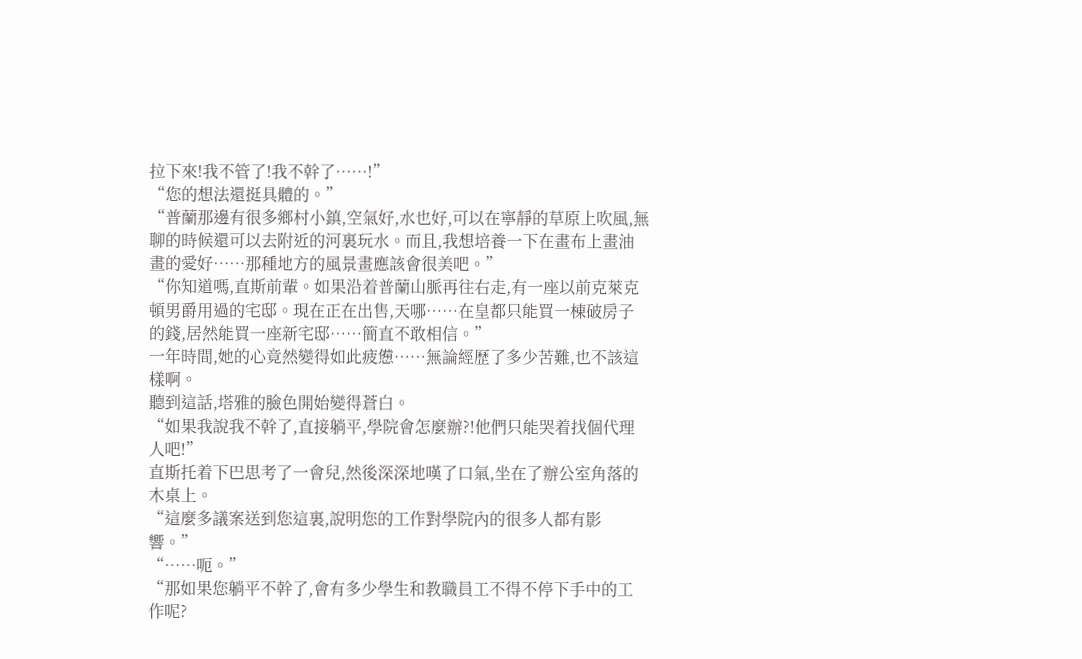拉下來!我不管了!我不幹了……!”
“您的想法還挺具體的。”
“普蘭那邊有很多鄉村小鎮,空氣好,水也好,可以在寧靜的草原上吹風,無聊的時候還可以去附近的河裏玩水。而且,我想培養一下在畫布上畫油畫的愛好……那種地方的風景畫應該會很美吧。”
“你知道嗎,直斯前輩。如果沿着普蘭山脈再往右走,有一座以前克萊克頓男爵用過的宅邸。現在正在出售,天哪……在皇都只能買一棟破房子的錢,居然能買一座新宅邸……簡直不敢相信。”
一年時間,她的心竟然變得如此疲憊……無論經歷了多少苦難,也不該這樣啊。
聽到這話,塔雅的臉色開始變得蒼白。
“如果我說我不幹了,直接躺平,學院會怎麼辦?!他們只能哭着找個代理人吧!”
直斯托着下巴思考了一會兒,然後深深地嘆了口氣,坐在了辦公室角落的木桌上。
“這麼多議案送到您這裏,說明您的工作對學院內的很多人都有影響。”
“……呃。”
“那如果您躺平不幹了,會有多少學生和教職員工不得不停下手中的工作呢?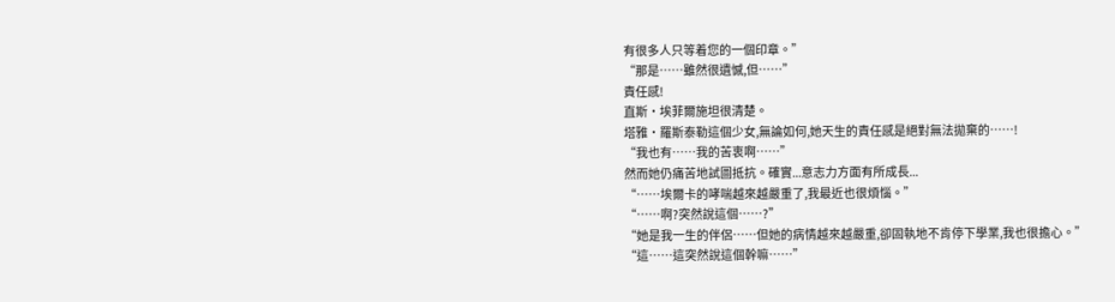有很多人只等着您的一個印章。”
“那是……雖然很遺憾,但……”
責任感!
直斯·埃菲爾施坦很清楚。
塔雅·羅斯泰勒這個少女,無論如何,她天生的責任感是絕對無法拋棄的……!
“我也有……我的苦衷啊……”
然而她仍痛苦地試圖抵抗。確實...意志力方面有所成長...
“……埃爾卡的哮喘越來越嚴重了,我最近也很煩惱。”
“……啊?突然說這個……?”
“她是我一生的伴侶……但她的病情越來越嚴重,卻固執地不肯停下學業,我也很擔心。”
“這……這突然說這個幹嘛……”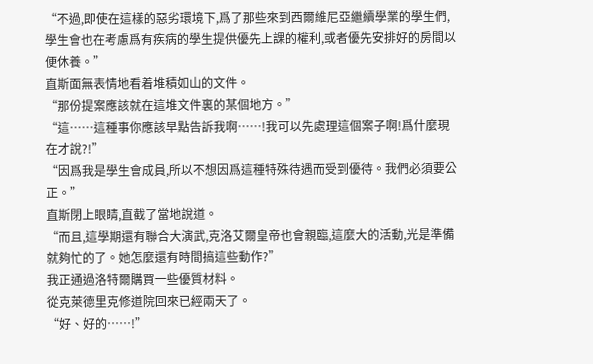“不過,即使在這樣的惡劣環境下,爲了那些來到西爾維尼亞繼續學業的學生們,學生會也在考慮爲有疾病的學生提供優先上課的權利,或者優先安排好的房間以便休養。”
直斯面無表情地看着堆積如山的文件。
“那份提案應該就在這堆文件裏的某個地方。”
“這……這種事你應該早點告訴我啊……!我可以先處理這個案子啊!爲什麼現在才說?!”
“因爲我是學生會成員,所以不想因爲這種特殊待遇而受到優待。我們必須要公正。”
直斯閉上眼睛,直截了當地說道。
“而且,這學期還有聯合大演武,克洛艾爾皇帝也會親臨,這麼大的活動,光是準備就夠忙的了。她怎麼還有時間搞這些動作?”
我正通過洛特爾購買一些優質材料。
從克萊德里克修道院回來已經兩天了。
“好、好的……!”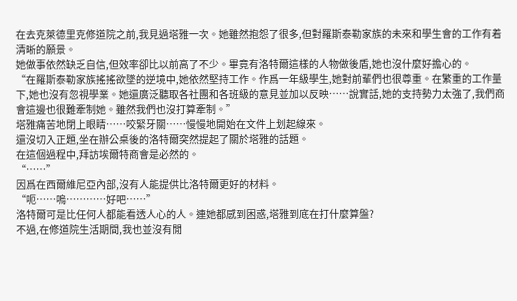在去克萊德里克修道院之前,我見過塔雅一次。她雖然抱怨了很多,但對羅斯泰勒家族的未來和學生會的工作有着清晰的願景。
她做事依然缺乏自信,但效率卻比以前高了不少。畢竟有洛特爾這樣的人物做後盾,她也沒什麼好擔心的。
“在羅斯泰勒家族搖搖欲墜的逆境中,她依然堅持工作。作爲一年級學生,她對前輩們也很尊重。在繁重的工作量下,她也沒有忽視學業。她還廣泛聽取各社團和各班級的意見並加以反映……說實話,她的支持勢力太強了,我們商會這邊也很難牽制她。雖然我們也沒打算牽制。”
塔雅痛苦地閉上眼睛……咬緊牙關……慢慢地開始在文件上划起線來。
還沒切入正題,坐在辦公桌後的洛特爾突然提起了關於塔雅的話題。
在這個過程中,拜訪埃爾特商會是必然的。
“……”
因爲在西爾維尼亞內部,沒有人能提供比洛特爾更好的材料。
“呃……嗚…………好吧……”
洛特爾可是比任何人都能看透人心的人。連她都感到困惑,塔雅到底在打什麼算盤?
不過,在修道院生活期間,我也並沒有閒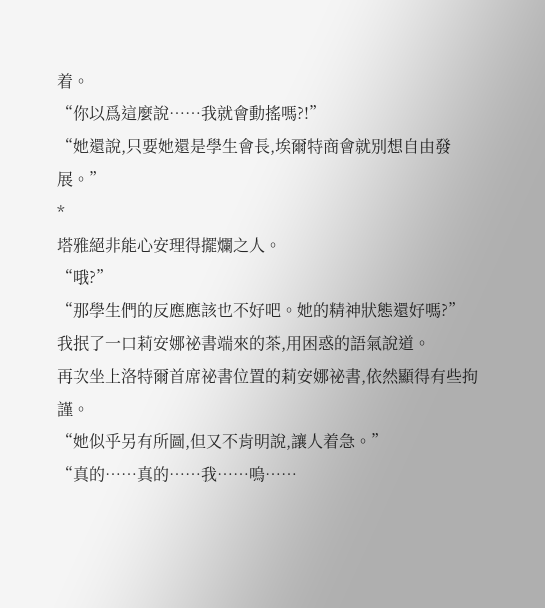着。
“你以爲這麼說……我就會動搖嗎?!”
“她還說,只要她還是學生會長,埃爾特商會就別想自由發展。”
*
塔雅絕非能心安理得擺爛之人。
“哦?”
“那學生們的反應應該也不好吧。她的精神狀態還好嗎?”
我抿了一口莉安娜祕書端來的茶,用困惑的語氣說道。
再次坐上洛特爾首席祕書位置的莉安娜祕書,依然顯得有些拘謹。
“她似乎另有所圖,但又不肯明說,讓人着急。”
“真的……真的……我……嗚……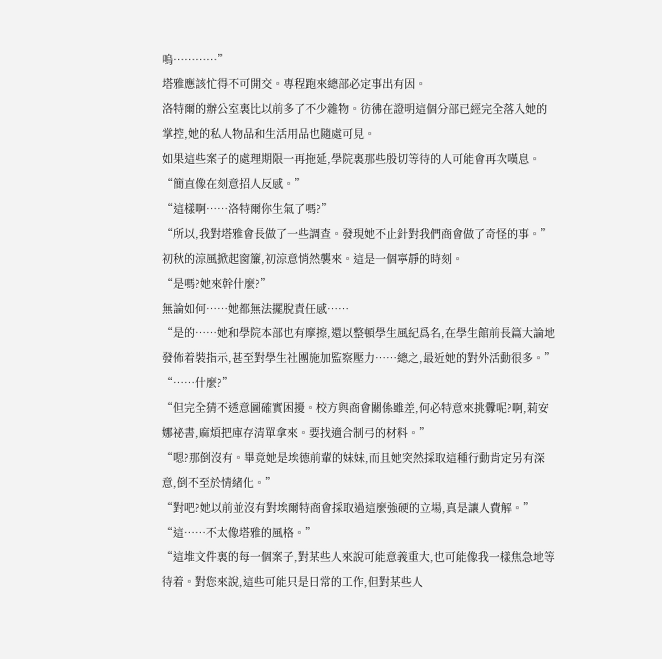嗚…………”
塔雅應該忙得不可開交。專程跑來總部必定事出有因。
洛特爾的辦公室裏比以前多了不少雜物。彷彿在證明這個分部已經完全落入她的掌控,她的私人物品和生活用品也隨處可見。
如果這些案子的處理期限一再拖延,學院裏那些殷切等待的人可能會再次嘆息。
“簡直像在刻意招人反感。”
“這樣啊……洛特爾你生氣了嗎?”
“所以,我對塔雅會長做了一些調查。發現她不止針對我們商會做了奇怪的事。”
初秋的涼風掀起窗簾,初涼意悄然襲來。這是一個寧靜的時刻。
“是嗎?她來幹什麼?”
無論如何……她都無法擺脫責任感……
“是的……她和學院本部也有摩擦,還以整頓學生風紀爲名,在學生館前長篇大論地發佈着裝指示,甚至對學生社團施加監察壓力……總之,最近她的對外活動很多。”
“……什麼?”
“但完全猜不透意圖確實困擾。校方與商會關係雖差,何必特意來挑釁呢?啊,莉安娜祕書,麻煩把庫存清單拿來。要找適合制弓的材料。”
“嗯?那倒沒有。畢竟她是埃德前輩的妹妹,而且她突然採取這種行動肯定另有深意,倒不至於情緒化。”
“對吧?她以前並沒有對埃爾特商會採取過這麼強硬的立場,真是讓人費解。”
“這……不太像塔雅的風格。”
“這堆文件裏的每一個案子,對某些人來說可能意義重大,也可能像我一樣焦急地等待着。對您來說,這些可能只是日常的工作,但對某些人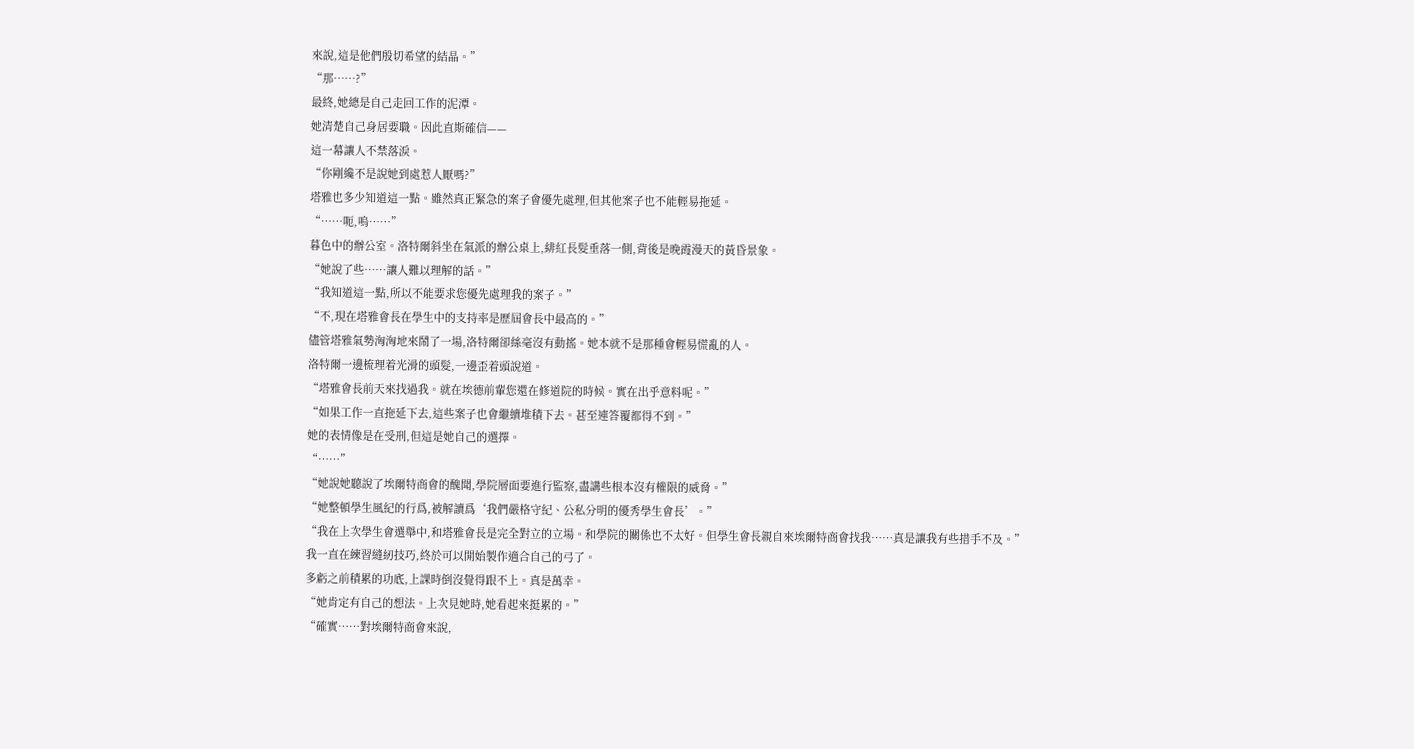來說,這是他們殷切希望的結晶。”
“那……?”
最終,她總是自己走回工作的泥潭。
她清楚自己身居要職。因此直斯確信——
這一幕讓人不禁落淚。
“你剛纔不是說她到處惹人厭嗎?”
塔雅也多少知道這一點。雖然真正緊急的案子會優先處理,但其他案子也不能輕易拖延。
“……呃,嗚……”
暮色中的辦公室。洛特爾斜坐在氣派的辦公桌上,緋紅長髮垂落一側,背後是晚霞漫天的黃昏景象。
“她說了些……讓人難以理解的話。”
“我知道這一點,所以不能要求您優先處理我的案子。”
“不,現在塔雅會長在學生中的支持率是歷屆會長中最高的。”
儘管塔雅氣勢洶洶地來鬧了一場,洛特爾卻絲毫沒有動搖。她本就不是那種會輕易慌亂的人。
洛特爾一邊梳理着光滑的頭髮,一邊歪着頭說道。
“塔雅會長前天來找過我。就在埃德前輩您還在修道院的時候。實在出乎意料呢。”
“如果工作一直拖延下去,這些案子也會繼續堆積下去。甚至連答覆都得不到。”
她的表情像是在受刑,但這是她自己的選擇。
“……”
“她說她聽說了埃爾特商會的醜聞,學院層面要進行監察,盡講些根本沒有權限的威脅。”
“她整頓學生風紀的行爲,被解讀爲‘我們嚴格守紀、公私分明的優秀學生會長’。”
“我在上次學生會選舉中,和塔雅會長是完全對立的立場。和學院的關係也不太好。但學生會長親自來埃爾特商會找我……真是讓我有些措手不及。”
我一直在練習縫紉技巧,終於可以開始製作適合自己的弓了。
多虧之前積累的功底,上課時倒沒覺得跟不上。真是萬幸。
“她肯定有自己的想法。上次見她時,她看起來挺累的。”
“確實……對埃爾特商會來說,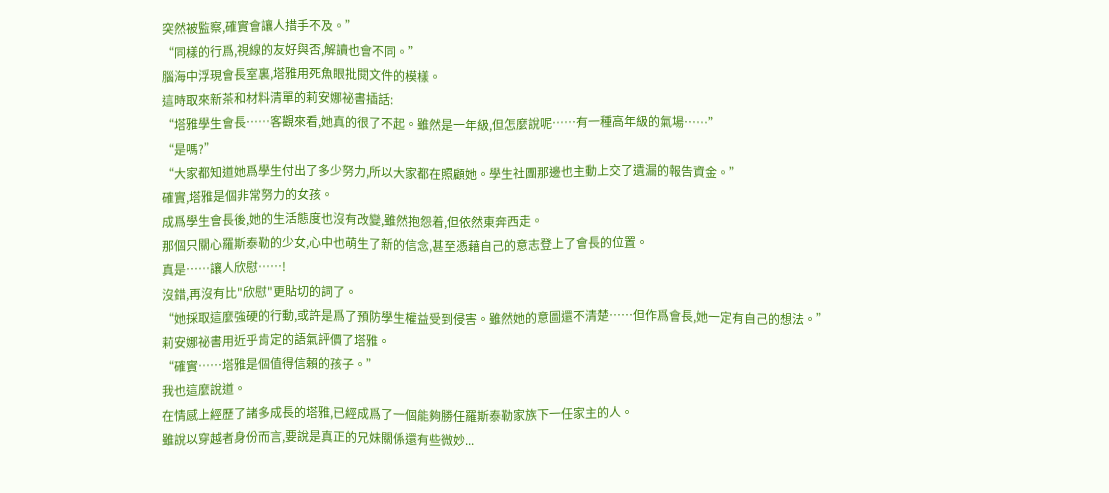突然被監察,確實會讓人措手不及。”
“同樣的行爲,視線的友好與否,解讀也會不同。”
腦海中浮現會長室裏,塔雅用死魚眼批閱文件的模樣。
這時取來新茶和材料清單的莉安娜祕書插話:
“塔雅學生會長……客觀來看,她真的很了不起。雖然是一年級,但怎麼說呢……有一種高年級的氣場……”
“是嗎?”
“大家都知道她爲學生付出了多少努力,所以大家都在照顧她。學生社團那邊也主動上交了遺漏的報告資金。”
確實,塔雅是個非常努力的女孩。
成爲學生會長後,她的生活態度也沒有改變,雖然抱怨着,但依然東奔西走。
那個只關心羅斯泰勒的少女,心中也萌生了新的信念,甚至憑藉自己的意志登上了會長的位置。
真是……讓人欣慰……!
沒錯,再沒有比"欣慰"更貼切的詞了。
“她採取這麼強硬的行動,或許是爲了預防學生權益受到侵害。雖然她的意圖還不清楚……但作爲會長,她一定有自己的想法。”
莉安娜祕書用近乎肯定的語氣評價了塔雅。
“確實……塔雅是個值得信賴的孩子。”
我也這麼說道。
在情感上經歷了諸多成長的塔雅,已經成爲了一個能夠勝任羅斯泰勒家族下一任家主的人。
雖說以穿越者身份而言,要說是真正的兄妹關係還有些微妙...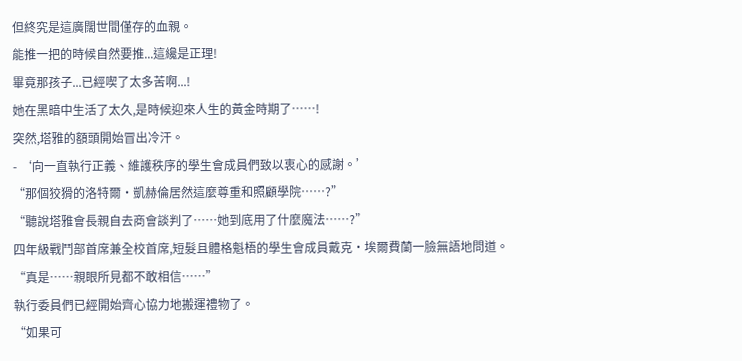但終究是這廣闊世間僅存的血親。
能推一把的時候自然要推...這纔是正理!
畢竟那孩子...已經喫了太多苦啊...!
她在黑暗中生活了太久,是時候迎來人生的黃金時期了……!
突然,塔雅的額頭開始冒出冷汗。
- ‘向一直執行正義、維護秩序的學生會成員們致以衷心的感謝。’
“那個狡猾的洛特爾·凱赫倫居然這麼尊重和照顧學院……?”
“聽說塔雅會長親自去商會談判了……她到底用了什麼魔法……?”
四年級戰鬥部首席兼全校首席,短髮且體格魁梧的學生會成員戴克·埃爾費蘭一臉無語地問道。
“真是……親眼所見都不敢相信……”
執行委員們已經開始齊心協力地搬運禮物了。
“如果可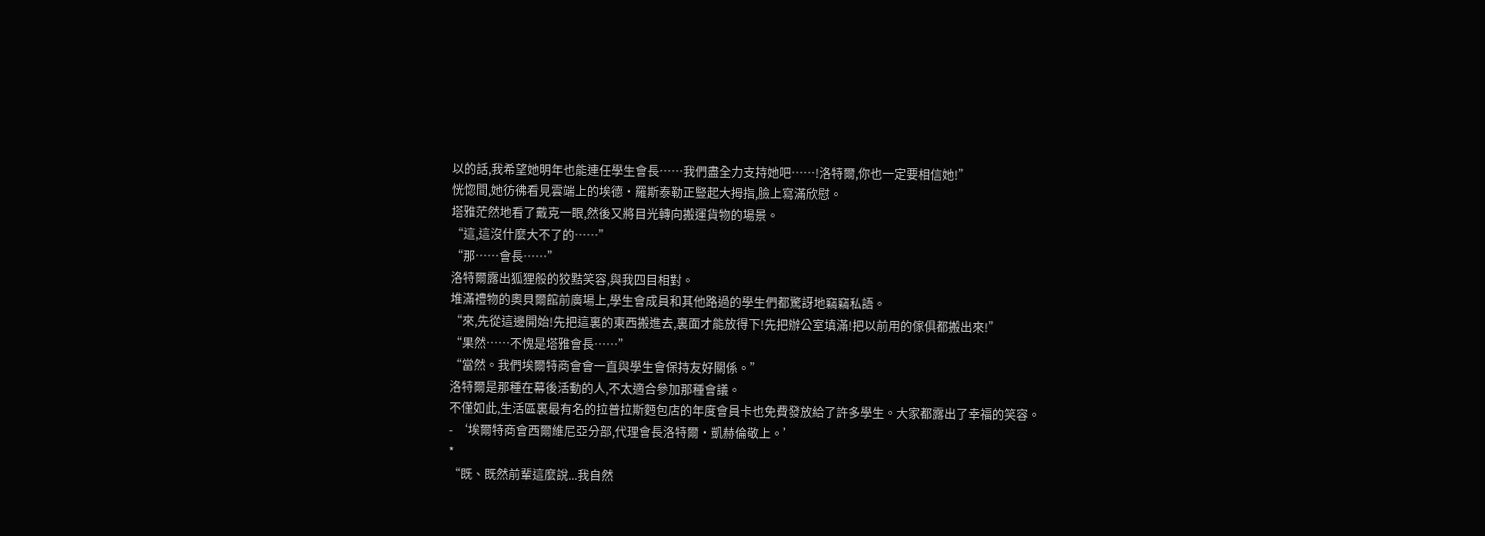以的話,我希望她明年也能連任學生會長……我們盡全力支持她吧……!洛特爾,你也一定要相信她!”
恍惚間,她彷彿看見雲端上的埃德·羅斯泰勒正豎起大拇指,臉上寫滿欣慰。
塔雅茫然地看了戴克一眼,然後又將目光轉向搬運貨物的場景。
“這,這沒什麼大不了的……”
“那……會長……”
洛特爾露出狐狸般的狡黠笑容,與我四目相對。
堆滿禮物的奧貝爾館前廣場上,學生會成員和其他路過的學生們都驚訝地竊竊私語。
“來,先從這邊開始!先把這裏的東西搬進去,裏面才能放得下!先把辦公室填滿!把以前用的傢俱都搬出來!”
“果然……不愧是塔雅會長……”
“當然。我們埃爾特商會會一直與學生會保持友好關係。”
洛特爾是那種在幕後活動的人,不太適合參加那種會議。
不僅如此,生活區裏最有名的拉普拉斯麪包店的年度會員卡也免費發放給了許多學生。大家都露出了幸福的笑容。
- ‘埃爾特商會西爾維尼亞分部,代理會長洛特爾·凱赫倫敬上。’
*
“既、既然前輩這麼說...我自然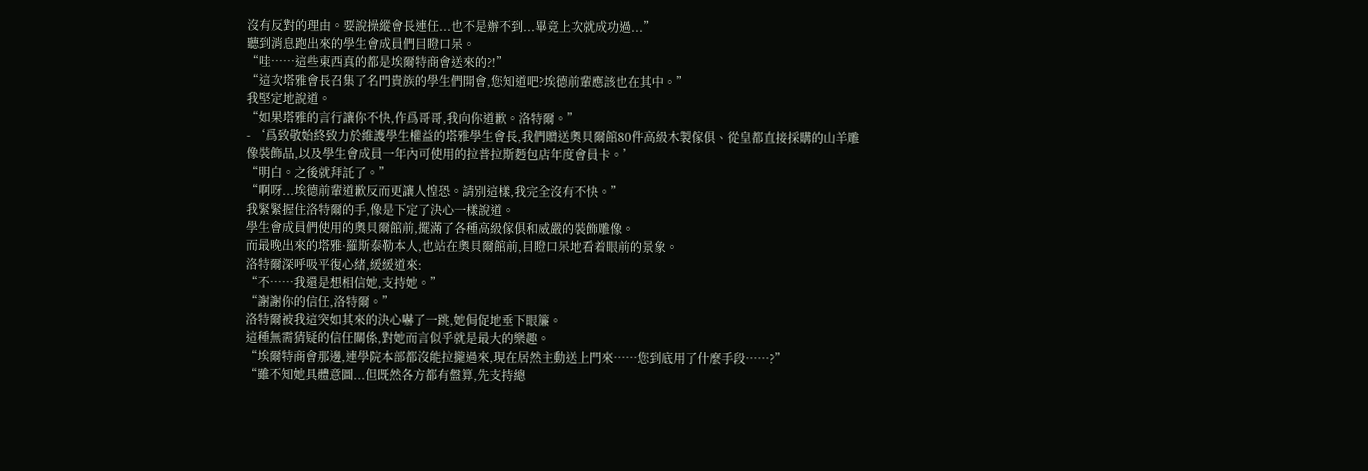沒有反對的理由。要說操縱會長連任...也不是辦不到...畢竟上次就成功過...”
聽到消息跑出來的學生會成員們目瞪口呆。
“哇……這些東西真的都是埃爾特商會送來的?!”
“這次塔雅會長召集了名門貴族的學生們開會,您知道吧?埃德前輩應該也在其中。”
我堅定地說道。
“如果塔雅的言行讓你不快,作爲哥哥,我向你道歉。洛特爾。”
- ‘爲致敬始終致力於維護學生權益的塔雅學生會長,我們贈送奧貝爾館80件高級木製傢俱、從皇都直接採購的山羊雕像裝飾品,以及學生會成員一年內可使用的拉普拉斯麪包店年度會員卡。’
“明白。之後就拜託了。”
“啊呀...埃德前輩道歉反而更讓人惶恐。請別這樣,我完全沒有不快。”
我緊緊握住洛特爾的手,像是下定了決心一樣說道。
學生會成員們使用的奧貝爾館前,擺滿了各種高級傢俱和威嚴的裝飾雕像。
而最晚出來的塔雅·羅斯泰勒本人,也站在奧貝爾館前,目瞪口呆地看着眼前的景象。
洛特爾深呼吸平復心緒,緩緩道來:
“不……我還是想相信她,支持她。”
“謝謝你的信任,洛特爾。”
洛特爾被我這突如其來的決心嚇了一跳,她侷促地垂下眼簾。
這種無需猜疑的信任關係,對她而言似乎就是最大的樂趣。
“埃爾特商會那邊,連學院本部都沒能拉攏過來,現在居然主動送上門來……您到底用了什麼手段……?”
“雖不知她具體意圖...但既然各方都有盤算,先支持總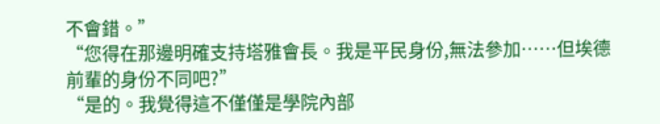不會錯。”
“您得在那邊明確支持塔雅會長。我是平民身份,無法參加……但埃德前輩的身份不同吧?”
“是的。我覺得這不僅僅是學院內部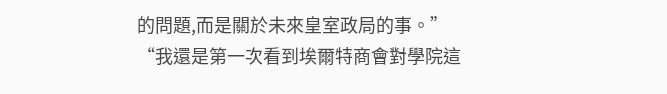的問題,而是關於未來皇室政局的事。”
“我還是第一次看到埃爾特商會對學院這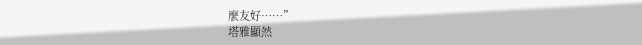麼友好……”
塔雅顯然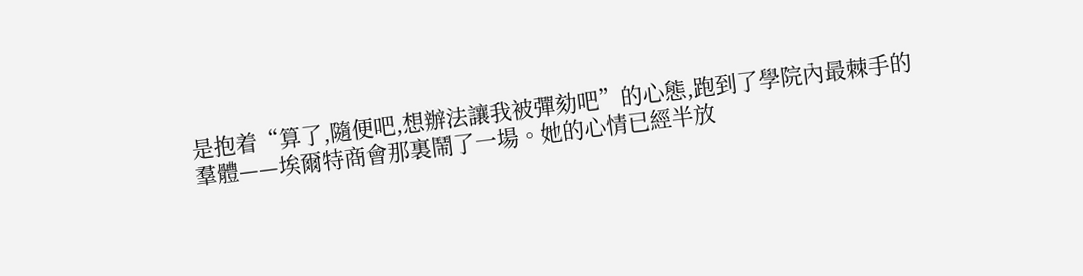是抱着“算了,隨便吧,想辦法讓我被彈劾吧”的心態,跑到了學院內最棘手的羣體——埃爾特商會那裏鬧了一場。她的心情已經半放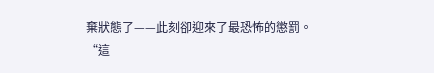棄狀態了——此刻卻迎來了最恐怖的懲罰。
“這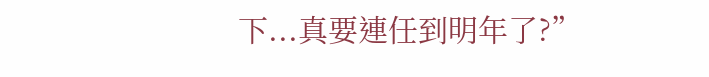下...真要連任到明年了?”